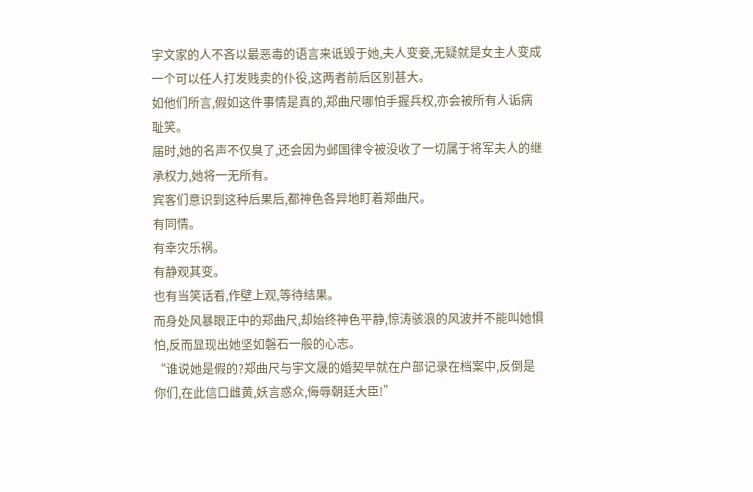宇文家的人不吝以最恶毒的语言来诋毁于她,夫人变妾,无疑就是女主人变成一个可以任人打发贱卖的仆役,这两者前后区别甚大。
如他们所言,假如这件事情是真的,郑曲尺哪怕手握兵权,亦会被所有人诟病耻笑。
届时,她的名声不仅臭了,还会因为邺国律令被没收了一切属于将军夫人的继承权力,她将一无所有。
宾客们意识到这种后果后,都神色各异地盯着郑曲尺。
有同情。
有幸灾乐祸。
有静观其变。
也有当笑话看,作壁上观,等待结果。
而身处风暴眼正中的郑曲尺,却始终神色平静,惊涛骇浪的风波并不能叫她惧怕,反而显现出她坚如磐石一般的心志。
“谁说她是假的?郑曲尺与宇文晟的婚契早就在户部记录在档案中,反倒是你们,在此信口雌黄,妖言惑众,侮辱朝廷大臣!”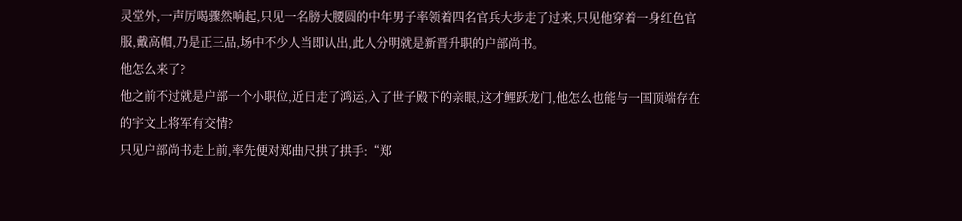灵堂外,一声厉喝骤然响起,只见一名膀大腰圆的中年男子率领着四名官兵大步走了过来,只见他穿着一身红色官服,戴高帽,乃是正三品,场中不少人当即认出,此人分明就是新晋升职的户部尚书。
他怎么来了?
他之前不过就是户部一个小职位,近日走了鸿运,入了世子殿下的亲眼,这才鲤跃龙门,他怎么也能与一国顶端存在的宇文上将军有交情?
只见户部尚书走上前,率先便对郑曲尺拱了拱手:“郑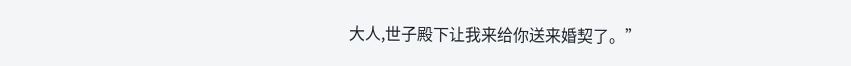大人,世子殿下让我来给你送来婚契了。”